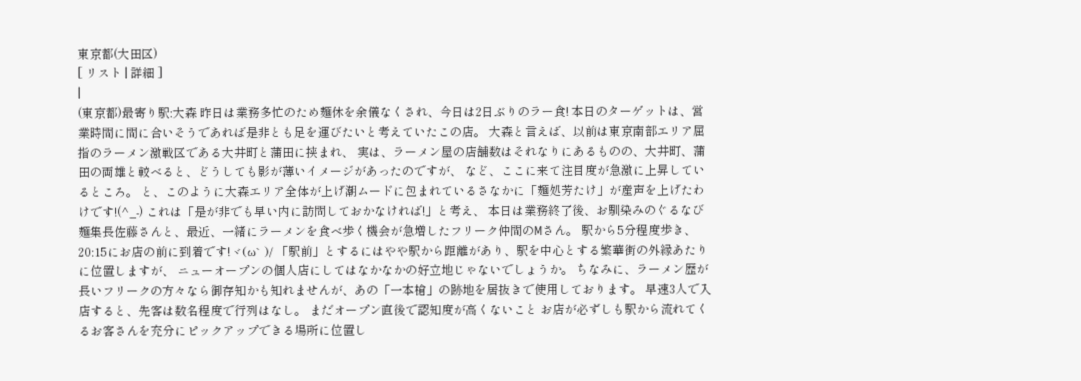東京都(大田区)
[ リスト | 詳細 ]
|
(東京都)最寄り駅:大森 昨日は業務多忙のため麺休を余儀なくされ、今日は2日ぶりのラー食! 本日のターゲットは、営業時間に間に合いそうであれば是非とも足を運びたいと考えていたこの店。 大森と言えば、以前は東京南部エリア屈指のラーメン激戦区である大井町と蒲田に挟まれ、 実は、ラーメン屋の店舗数はそれなりにあるものの、大井町、蒲田の両雄と較べると、どうしても影が薄いイメージがあったのですが、 など、ここに来て注目度が急激に上昇しているところ。 と、このように大森エリア全体が上げ潮ムードに包まれているさなかに「麺処芳たけ」が産声を上げたわけです!(^_-) これは「是が非でも早い内に訪問しておかなければ!」と考え、 本日は業務終了後、お馴染みのぐるなび麺集長佐藤さんと、最近、一緒にラーメンを食べ歩く機会が急増したフリーク仲間のMさん。 駅から5分程度歩き、20:15にお店の前に到着です!ヾ(ω` )/ 「駅前」とするにはやや駅から距離があり、駅を中心とする繁華街の外縁あたりに位置しますが、 ニューオープンの個人店にしてはなかなかの好立地じゃないでしょうか。 ちなみに、ラーメン歴が長いフリークの方々なら御存知かも知れませんが、あの「一本槍」の跡地を居抜きで使用しております。 早速3人で入店すると、先客は数名程度で行列はなし。 まだオープン直後で認知度が高くないこと お店が必ずしも駅から流れてくるお客さんを充分にピックアップできる場所に位置し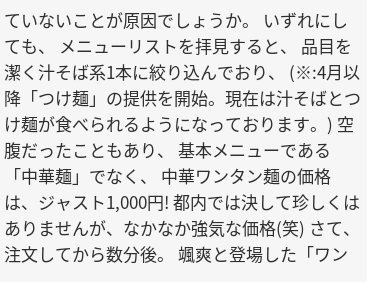ていないことが原因でしょうか。 いずれにしても、 メニューリストを拝見すると、 品目を潔く汁そば系1本に絞り込んでおり、 (※:4月以降「つけ麺」の提供を開始。現在は汁そばとつけ麺が食べられるようになっております。) 空腹だったこともあり、 基本メニューである「中華麺」でなく、 中華ワンタン麺の価格は、ジャスト1,000円! 都内では決して珍しくはありませんが、なかなか強気な価格(笑) さて、注文してから数分後。 颯爽と登場した「ワン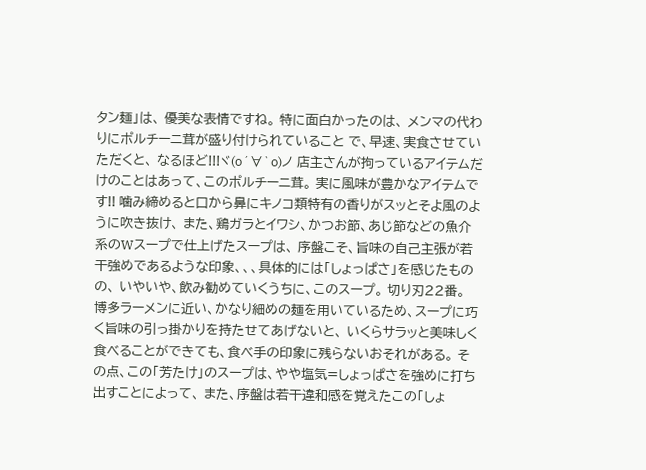タン麺」は、 優美な表情ですね。 特に面白かったのは、 メンマの代わりにポルチーニ茸が盛り付けられていること で、早速、実食させていただくと、 なるほど!!!ヾ(o´∀`o)ノ 店主さんが拘っているアイテムだけのことはあって、このポルチーニ茸。 実に風味が豊かなアイテムです!! 噛み締めると口から鼻にキノコ類特有の香りがスッとそよ風のように吹き抜け、 また、鶏ガラとイワシ、かつお節、あじ節などの魚介系のWスープで仕上げたスープは、 序盤こそ、旨味の自己主張が若干強めであるような印象、、、具体的には「しょっぱさ」を感じたものの、 いやいや、飲み勧めていくうちに、このスープ。 切り刃22番。 博多ラーメンに近い、かなり細めの麺を用いているため、スープに巧く旨味の引っ掛かりを持たせてあげないと、 いくらサラッと美味しく食べることができても、食べ手の印象に残らないおそれがある。 その点、この「芳たけ」のスープは、やや塩気=しょっぱさを強めに打ち出すことによって、 また、序盤は若干違和感を覚えたこの「しょ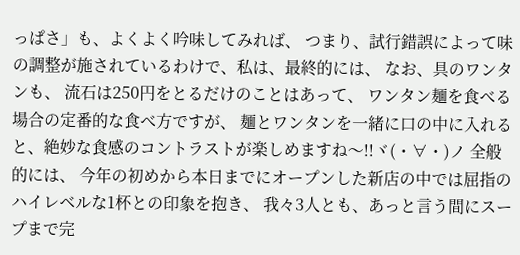っぱさ」も、よくよく吟味してみれば、 つまり、試行錯誤によって味の調整が施されているわけで、私は、最終的には、 なお、具のワンタンも、 流石は250円をとるだけのことはあって、 ワンタン麺を食べる場合の定番的な食べ方ですが、 麺とワンタンを一緒に口の中に入れると、絶妙な食感のコントラストが楽しめますね〜!!ヾ(・∀・)ノ 全般的には、 今年の初めから本日までにオープンした新店の中では屈指のハイレベルな1杯との印象を抱き、 我々3人とも、あっと言う間にスープまで完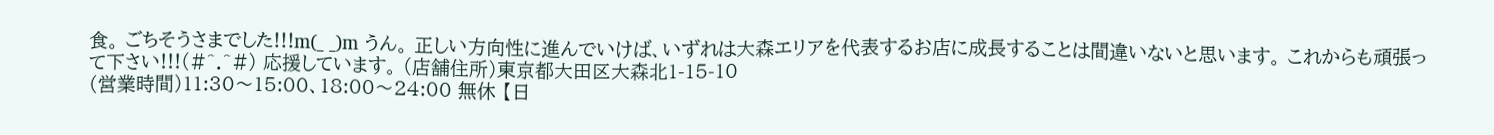食。 ごちそうさまでした!!!m(_ _)m うん。 正しい方向性に進んでいけば、いずれは大森エリアを代表するお店に成長することは間違いないと思います。 これからも頑張って下さい!!!(#^.^#) 応援しています。 (店舗住所)東京都大田区大森北1-15-10
(営業時間)11:30〜15:00、18:00〜24:00 無休 【日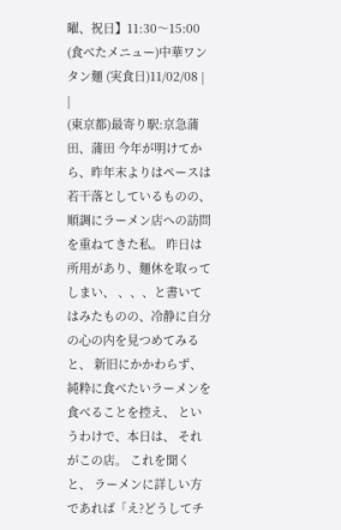曜、祝日】11:30〜15:00 (食べたメニュー)中華ワンタン麺 (実食日)11/02/08 |
|
(東京都)最寄り駅:京急蒲田、蒲田 今年が明けてから、昨年末よりはペースは若干落としているものの、順調にラーメン店への訪問を重ねてきた私。 昨日は所用があり、麺休を取ってしまい、 、、、と書いてはみたものの、冷静に自分の心の内を見つめてみると、 新旧にかかわらず、純粋に食べたいラーメンを食べることを控え、 というわけで、本日は、 それがこの店。 これを聞くと、 ラーメンに詳しい方であれば「え?どうしてチ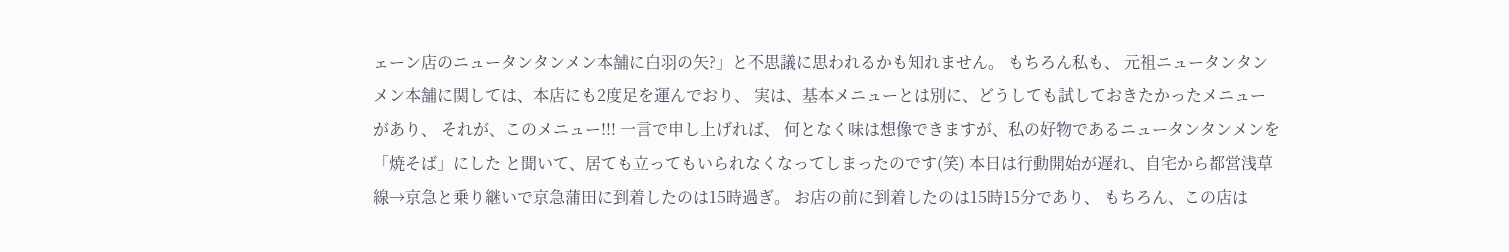ェーン店のニュータンタンメン本舗に白羽の矢?」と不思議に思われるかも知れません。 もちろん私も、 元祖ニュータンタンメン本舗に関しては、本店にも2度足を運んでおり、 実は、基本メニューとは別に、どうしても試しておきたかったメニューがあり、 それが、このメニュー!!! 一言で申し上げれば、 何となく味は想像できますが、私の好物であるニュータンタンメンを「焼そば」にした と聞いて、居ても立ってもいられなくなってしまったのです(笑) 本日は行動開始が遅れ、自宅から都営浅草線→京急と乗り継いで京急蒲田に到着したのは15時過ぎ。 お店の前に到着したのは15時15分であり、 もちろん、この店は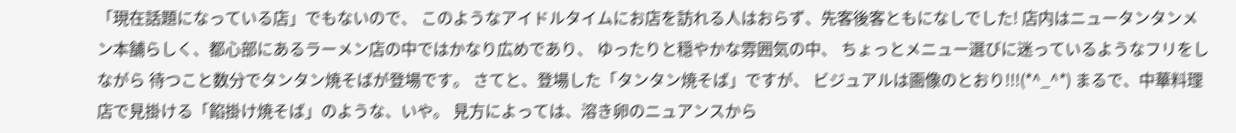「現在話題になっている店」でもないので、 このようなアイドルタイムにお店を訪れる人はおらず、先客後客ともになしでした! 店内はニュータンタンメン本舗らしく、都心部にあるラーメン店の中ではかなり広めであり、 ゆったりと穏やかな雰囲気の中、 ちょっとメニュー選びに迷っているようなフリをしながら 待つこと数分でタンタン焼そばが登場です。 さてと、登場した「タンタン焼そば」ですが、 ビジュアルは画像のとおり!!!(*^_^*) まるで、中華料理店で見掛ける「餡掛け焼そば」のような、いや。 見方によっては、溶き卵のニュアンスから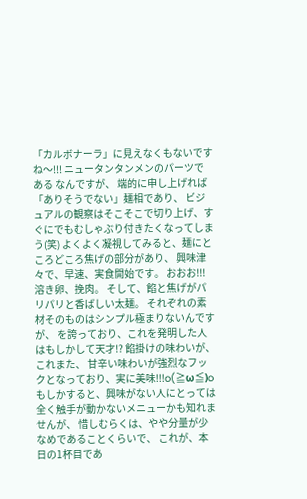「カルボナーラ」に見えなくもないですね〜!!! ニュータンタンメンのパーツである なんですが、 端的に申し上げれば「ありそうでない」麺相であり、 ビジュアルの観察はそこそこで切り上げ、すぐにでもむしゃぶり付きたくなってしまう(笑) よくよく凝視してみると、麺にところどころ焦げの部分があり、 興味津々で、早速、実食開始です。 おおお!!! 溶き卵、挽肉。 そして、餡と焦げがパリパリと香ばしい太麺。 それぞれの素材そのものはシンプル極まりないんですが、 を誇っており、これを発明した人はもしかして天才!? 餡掛けの味わいが、これまた、 甘辛い味わいが強烈なフックとなっており、実に美味!!!o(≧ω≦)o もしかすると、興味がない人にとっては全く触手が動かないメニューかも知れませんが、 惜しむらくは、やや分量が少なめであることくらいで、 これが、本日の1杯目であ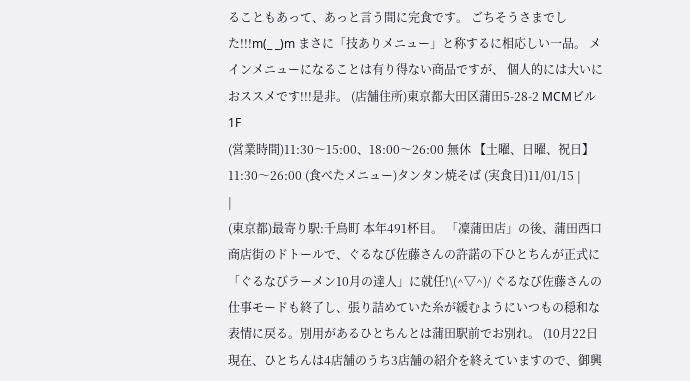ることもあって、あっと言う間に完食です。 ごちそうさまでした!!!m(_ _)m まさに「技ありメニュー」と称するに相応しい一品。 メインメニューになることは有り得ない商品ですが、 個人的には大いにおススメです!!!是非。 (店舗住所)東京都大田区蒲田5-28-2 MCMビル1F
(営業時間)11:30〜15:00、18:00〜26:00 無休 【土曜、日曜、祝日】11:30〜26:00 (食べたメニュー)タンタン焼そば (実食日)11/01/15 |
|
(東京都)最寄り駅:千鳥町 本年491杯目。 「凜蒲田店」の後、蒲田西口商店街のドトールで、ぐるなび佐藤さんの許諾の下ひとちんが正式に「ぐるなびラーメン10月の達人」に就任!\(^▽^)/ ぐるなび佐藤さんの仕事モードも終了し、張り詰めていた糸が緩むようにいつもの穏和な表情に戻る。別用があるひとちんとは蒲田駅前でお別れ。 (10月22日現在、ひとちんは4店舗のうち3店舗の紹介を終えていますので、御興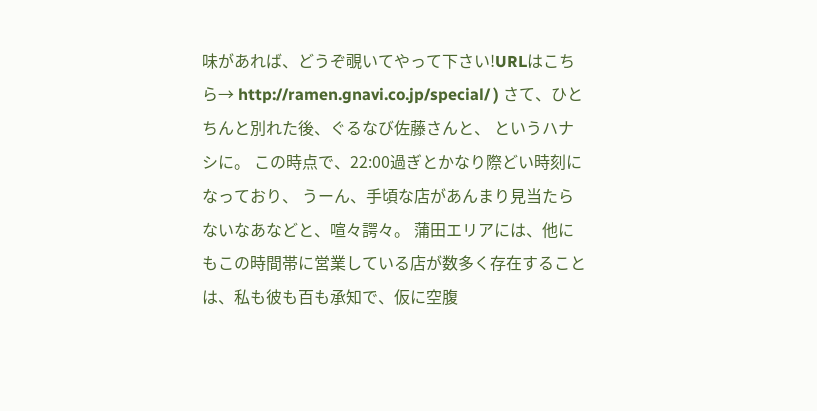味があれば、どうぞ覗いてやって下さい!URLはこちら→ http://ramen.gnavi.co.jp/special/ ) さて、ひとちんと別れた後、ぐるなび佐藤さんと、 というハナシに。 この時点で、22:00過ぎとかなり際どい時刻になっており、 うーん、手頃な店があんまり見当たらないなあなどと、喧々諤々。 蒲田エリアには、他にもこの時間帯に営業している店が数多く存在することは、私も彼も百も承知で、仮に空腹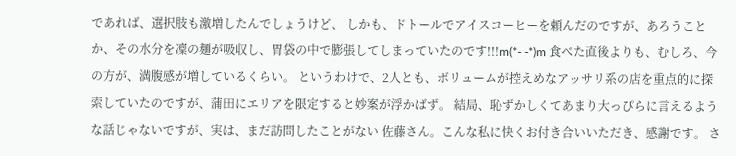であれば、選択肢も激増したんでしょうけど、 しかも、ドトールでアイスコーヒーを頼んだのですが、あろうことか、その水分を凜の麺が吸収し、胃袋の中で膨張してしまっていたのです!!!m(*- -*)m 食べた直後よりも、むしろ、今の方が、満腹感が増しているくらい。 というわけで、2人とも、ボリュームが控えめなアッサリ系の店を重点的に探索していたのですが、蒲田にエリアを限定すると妙案が浮かばず。 結局、恥ずかしくてあまり大っぴらに言えるような話じゃないですが、実は、まだ訪問したことがない 佐藤さん。こんな私に快くお付き合いいただき、感謝です。 さ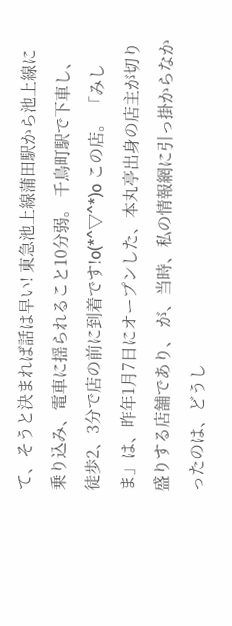て、そうと決まれば話は早い! 東急池上線蒲田駅から池上線に乗り込み、電車に揺られること10分弱。 千鳥町駅で下車し、徒歩2、3分で店の前に到着です!o(*^▽^*)o この店。 「みしま」は、昨年1月7日にオープンした、本丸亭出身の店主が切り盛りする店舗であり、 が、当時、私の情報網に引っ掛からなかったのは、どうし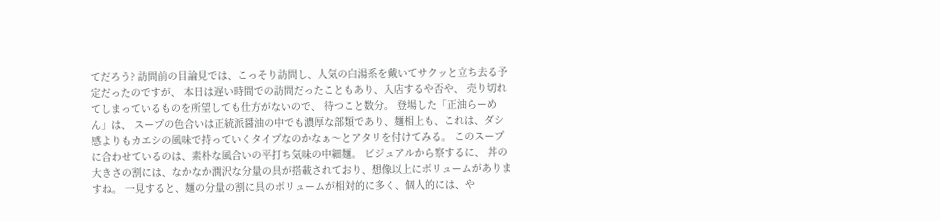てだろう? 訪問前の目論見では、こっそり訪問し、人気の白湯系を戴いてサクッと立ち去る予定だったのですが、 本日は遅い時間での訪問だったこともあり、入店するや否や、 売り切れてしまっているものを所望しても仕方がないので、 待つこと数分。 登場した「正油らーめん」は、 スープの色合いは正統派醤油の中でも濃厚な部類であり、麺相上も、これは、ダシ感よりもカエシの風味で持っていくタイプなのかなぁ〜とアタリを付けてみる。 このスープに合わせているのは、素朴な風合いの平打ち気味の中細麺。 ビジュアルから察するに、 丼の大きさの割には、なかなか潤沢な分量の具が搭載されており、想像以上にボリュームがありますね。 一見すると、麺の分量の割に具のボリュームが相対的に多く、個人的には、や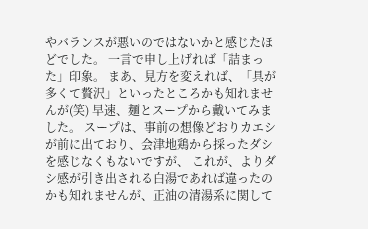やバランスが悪いのではないかと感じたほどでした。 一言で申し上げれば「詰まった」印象。 まあ、見方を変えれば、「具が多くて贅沢」といったところかも知れませんが(笑) 早速、麺とスープから戴いてみました。 スープは、事前の想像どおりカエシが前に出ており、会津地鶏から採ったダシを感じなくもないですが、 これが、よりダシ感が引き出される白湯であれば違ったのかも知れませんが、正油の清湯系に関して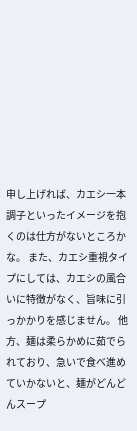申し上げれば、カエシ一本調子といったイメージを抱くのは仕方がないところかな。 また、カエシ重視タイプにしては、カエシの風合いに特徴がなく、旨味に引っかかりを感じません。 他方、麺は柔らかめに茹でられており、急いで食べ進めていかないと、麺がどんどんスープ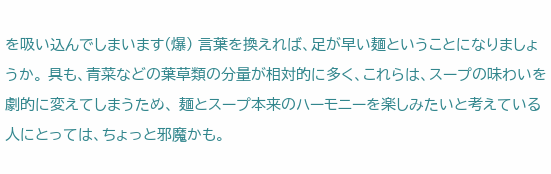を吸い込んでしまいます(爆) 言葉を換えれば、足が早い麺ということになりましょうか。 具も、青菜などの葉草類の分量が相対的に多く、これらは、スープの味わいを劇的に変えてしまうため、 麺とスープ本来のハーモニーを楽しみたいと考えている人にとっては、ちょっと邪魔かも。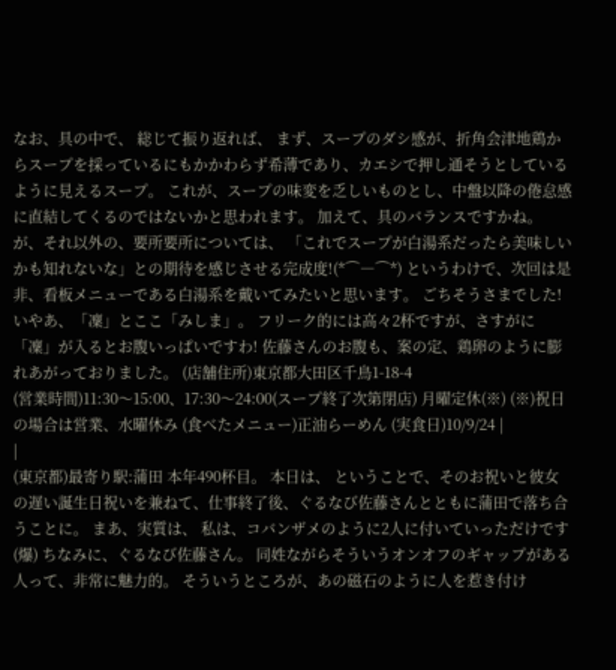なお、具の中で、 総じて振り返れば、 まず、スープのダシ感が、折角会津地鶏からスープを採っているにもかかわらず希薄であり、カエシで押し通そうとしているように見えるスープ。 これが、スープの味変を乏しいものとし、中盤以降の倦怠感に直結してくるのではないかと思われます。 加えて、具のバランスですかね。 が、それ以外の、要所要所については、 「これでスープが白湯系だったら美味しいかも知れないな」との期待を感じさせる完成度!(*⌒―⌒*) というわけで、次回は是非、看板メニューである白湯系を戴いてみたいと思います。 ごちそうさまでした! いやあ、「凜」とここ「みしま」。 フリーク的には高々2杯ですが、さすがに「凜」が入るとお腹いっぱいですわ! 佐藤さんのお腹も、案の定、鶏卵のように膨れあがっておりました。 (店舗住所)東京都大田区千鳥1-18-4
(営業時間)11:30〜15:00、17:30〜24:00(スープ終了次第閉店) 月曜定休(※) (※)祝日の場合は営業、水曜休み (食べたメニュー)正油らーめん (実食日)10/9/24 |
|
(東京都)最寄り駅:蒲田 本年490杯目。 本日は、 ということで、そのお祝いと彼女の遅い誕生日祝いを兼ねて、仕事終了後、ぐるなび佐藤さんとともに蒲田で落ち合うことに。 まあ、実質は、 私は、コバンザメのように2人に付いていっただけです(爆) ちなみに、ぐるなび佐藤さん。 同姓ながらそういうオンオフのギャップがある人って、非常に魅力的。 そういうところが、あの磁石のように人を惹き付け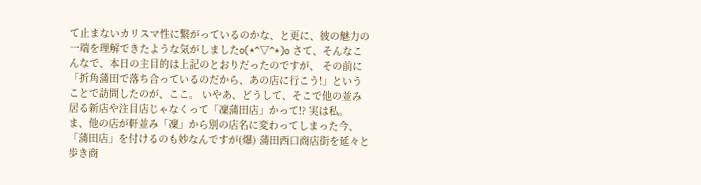て止まないカリスマ性に繋がっているのかな、と更に、彼の魅力の一端を理解できたような気がしましたo(*^▽^*)o さて、そんなこんなで、本日の主目的は上記のとおりだったのですが、 その前に 「折角蒲田で落ち合っているのだから、あの店に行こう!」ということで訪問したのが、ここ。 いやあ、どうして、そこで他の並み居る新店や注目店じゃなくって「凜蒲田店」かって!? 実は私。 ま、他の店が軒並み「凜」から別の店名に変わってしまった今、「蒲田店」を付けるのも妙なんですが(爆) 蒲田西口商店街を延々と歩き商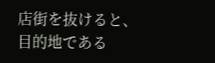店街を抜けると、目的地である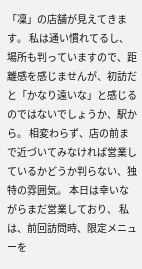「凜」の店舗が見えてきます。 私は通い慣れてるし、場所も判っていますので、距離感を感じませんが、初訪だと「かなり遠いな」と感じるのではないでしょうか、駅から。 相変わらず、店の前まで近づいてみなければ営業しているかどうか判らない、独特の雰囲気。 本日は幸いながらまだ営業しており、 私は、前回訪問時、限定メニューを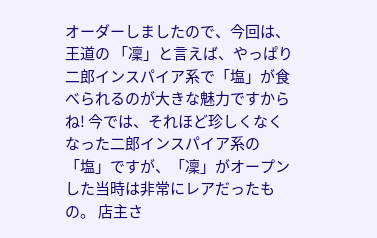オーダーしましたので、今回は、王道の 「凜」と言えば、やっぱり二郎インスパイア系で「塩」が食べられるのが大きな魅力ですからね! 今では、それほど珍しくなくなった二郎インスパイア系の「塩」ですが、「凜」がオープンした当時は非常にレアだったもの。 店主さ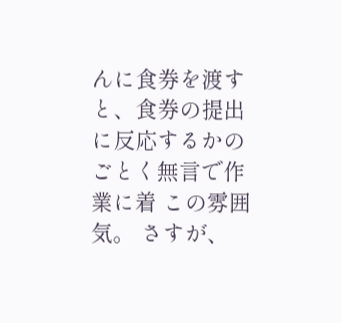んに食券を渡すと、食券の提出に反応するかのごとく無言で作業に着 この雰囲気。 さすが、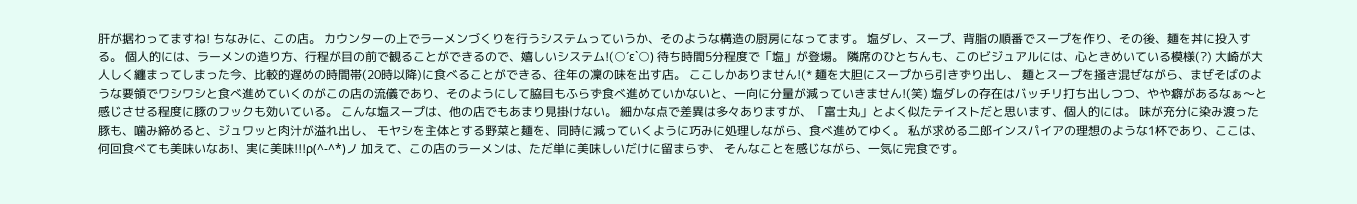肝が据わってますね! ちなみに、この店。 カウンターの上でラーメンづくりを行うシステムっていうか、そのような構造の厨房になってます。 塩ダレ、スープ、背脂の順番でスープを作り、その後、麺を丼に投入する。 個人的には、ラーメンの造り方、行程が目の前で観ることができるので、嬉しいシステム!(○´ε`○) 待ち時間5分程度で「塩」が登場。 隣席のひとちんも、このビジュアルには、心ときめいている模様(?) 大崎が大人しく纏まってしまった今、比較的遅めの時間帯(20時以降)に食べることができる、往年の凜の味を出す店。 ここしかありません!(* 麺を大胆にスープから引きずり出し、 麺とスープを掻き混ぜながら、まぜそばのような要領でワシワシと食べ進めていくのがこの店の流儀であり、そのようにして脇目もふらず食べ進めていかないと、一向に分量が減っていきません!(笑) 塩ダレの存在はバッチリ打ち出しつつ、やや癖があるなぁ〜と感じさせる程度に豚のフックも効いている。 こんな塩スープは、他の店でもあまり見掛けない。 細かな点で差異は多々ありますが、「富士丸」とよく似たテイストだと思います、個人的には。 味が充分に染み渡った豚も、噛み締めると、ジュワッと肉汁が溢れ出し、 モヤシを主体とする野菜と麺を、同時に減っていくように巧みに処理しながら、食べ進めてゆく。 私が求める二郎インスパイアの理想のような1杯であり、ここは、何回食べても美味いなあ!、実に美味!!!ρ(^-^*)ノ 加えて、この店のラーメンは、ただ単に美味しいだけに留まらず、 そんなことを感じながら、一気に完食です。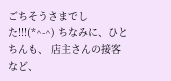ごちそうさまでした!!!(*^-^) ちなみに、ひとちんも、 店主さんの接客など、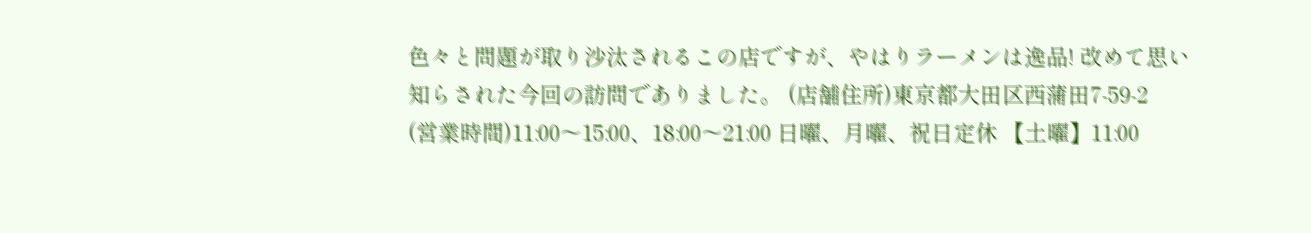色々と問題が取り沙汰されるこの店ですが、やはりラーメンは逸品! 改めて思い知らされた今回の訪問でありました。 (店舗住所)東京都大田区西蒲田7-59-2
(営業時間)11:00〜15:00、18:00〜21:00 日曜、月曜、祝日定休 【土曜】11:00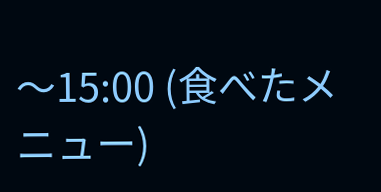〜15:00 (食べたメニュー)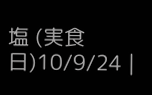塩 (実食日)10/9/24 |